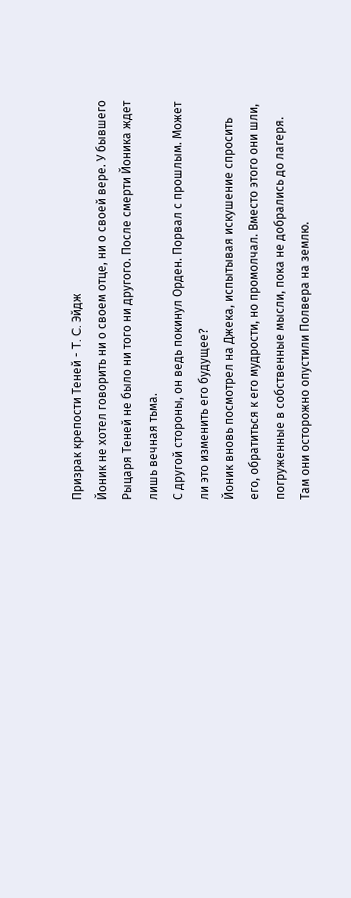Призрак крепости Теней - T. C. Эйдж
Йоник не хотел говорить ни о своем отце, ни о своей вере. У бывшего Рыцаря Теней не было ни того ни другого. После смерти Йоника ждет лишь вечная тьма.
С другой стороны, он ведь покинул Орден. Порвал с прошлым. Может ли это изменить его будущее?
Йоник вновь посмотрел на Джека, испытывая искушение спросить его, обратиться к его мудрости, но промолчал. Вместо этого они шли, погруженные в собственные мысли, пока не добрались до лагеря. Там они осторожно опустили Полвера на землю.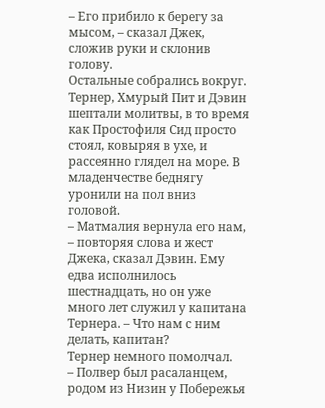– Его прибило к берегу за мысом, – сказал Джек, сложив руки и склонив голову.
Остальные собрались вокруг. Тернер, Хмурый Пит и Дэвин шептали молитвы, в то время как Простофиля Сид просто стоял, ковыряя в ухе, и рассеянно глядел на море. В младенчестве беднягу уронили на пол вниз головой.
– Матмалия вернула его нам, – повторяя слова и жест Джека, сказал Дэвин. Ему едва исполнилось шестнадцать, но он уже много лет служил у капитана Тернера. – Что нам с ним делать, капитан?
Тернер немного помолчал.
– Полвер был расаланцем, родом из Низин у Побережья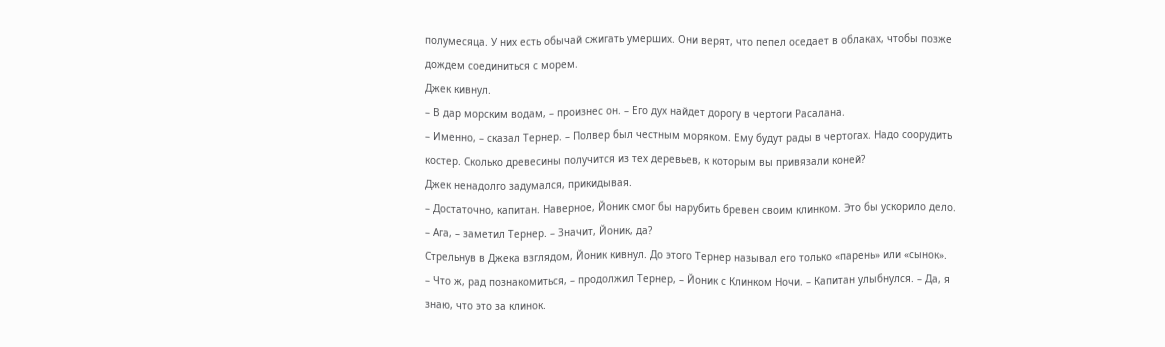полумесяца. У них есть обычай сжигать умерших. Они верят, что пепел оседает в облаках, чтобы позже дождем соединиться с морем.
Джек кивнул.
– В дар морским водам, – произнес он. – Его дух найдет дорогу в чертоги Расалана.
– Именно, – сказал Тернер. – Полвер был честным моряком. Ему будут рады в чертогах. Надо соорудить костер. Сколько древесины получится из тех деревьев, к которым вы привязали коней?
Джек ненадолго задумался, прикидывая.
– Достаточно, капитан. Наверное, Йоник смог бы нарубить бревен своим клинком. Это бы ускорило дело.
– Ага, – заметил Тернер. – Значит, Йоник, да?
Стрельнув в Джека взглядом, Йоник кивнул. До этого Тернер называл его только «парень» или «сынок».
– Что ж, рад познакомиться, – продолжил Тернер, – Йоник с Клинком Ночи. – Капитан улыбнулся. – Да, я знаю, что это за клинок.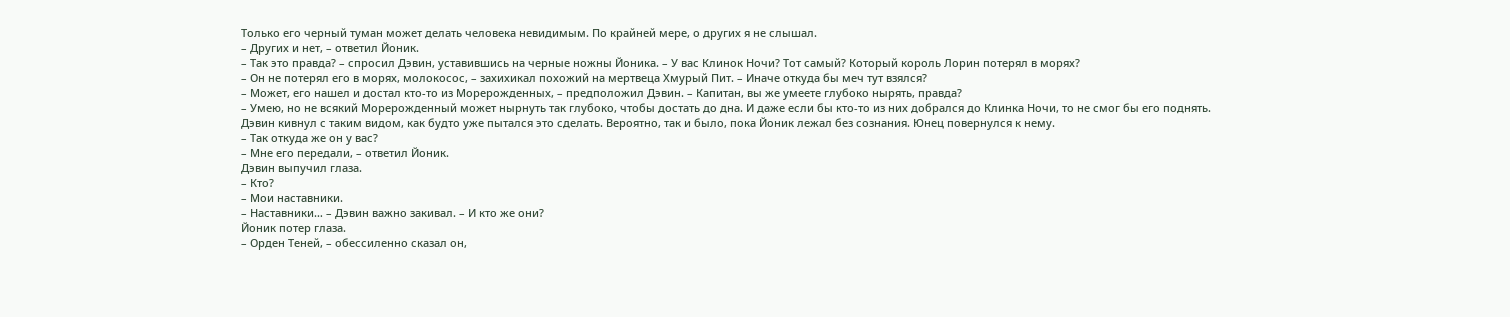Только его черный туман может делать человека невидимым. По крайней мере, о других я не слышал.
– Других и нет, – ответил Йоник.
– Так это правда? – спросил Дэвин, уставившись на черные ножны Йоника. – У вас Клинок Ночи? Тот самый? Который король Лорин потерял в морях?
– Он не потерял его в морях, молокосос, – захихикал похожий на мертвеца Хмурый Пит. – Иначе откуда бы меч тут взялся?
– Может, его нашел и достал кто-то из Морерожденных, – предположил Дэвин. – Капитан, вы же умеете глубоко нырять, правда?
– Умею, но не всякий Морерожденный может нырнуть так глубоко, чтобы достать до дна. И даже если бы кто-то из них добрался до Клинка Ночи, то не смог бы его поднять.
Дэвин кивнул с таким видом, как будто уже пытался это сделать. Вероятно, так и было, пока Йоник лежал без сознания. Юнец повернулся к нему.
– Так откуда же он у вас?
– Мне его передали, – ответил Йоник.
Дэвин выпучил глаза.
– Кто?
– Мои наставники.
– Наставники… – Дэвин важно закивал. – И кто же они?
Йоник потер глаза.
– Орден Теней, – обессиленно сказал он,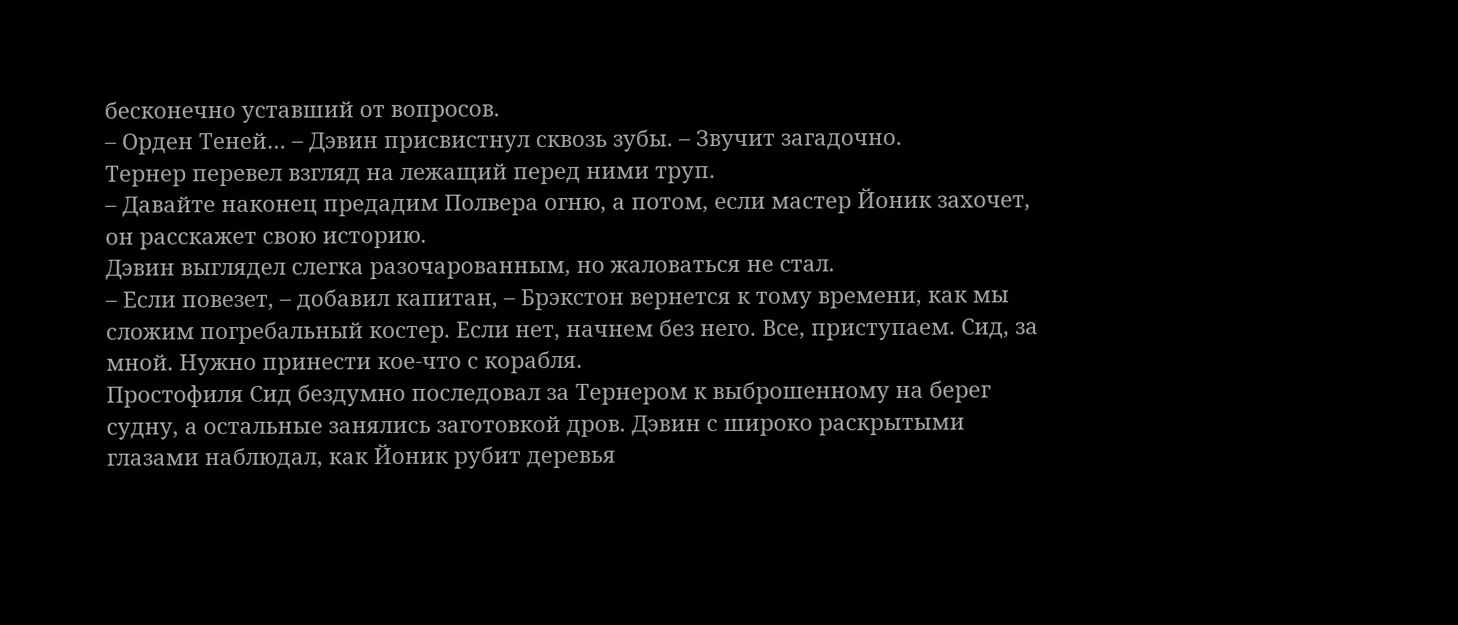бесконечно уставший от вопросов.
– Орден Теней… – Дэвин присвистнул сквозь зубы. – Звучит загадочно.
Тернер перевел взгляд на лежащий перед ними труп.
– Давайте наконец предадим Полвера огню, а потом, если мастер Йоник захочет, он расскажет свою историю.
Дэвин выглядел слегка разочарованным, но жаловаться не стал.
– Если повезет, – добавил капитан, – Брэкстон вернется к тому времени, как мы сложим погребальный костер. Если нет, начнем без него. Все, приступаем. Сид, за мной. Нужно принести кое-что с корабля.
Простофиля Сид бездумно последовал за Тернером к выброшенному на берег судну, а остальные занялись заготовкой дров. Дэвин с широко раскрытыми глазами наблюдал, как Йоник рубит деревья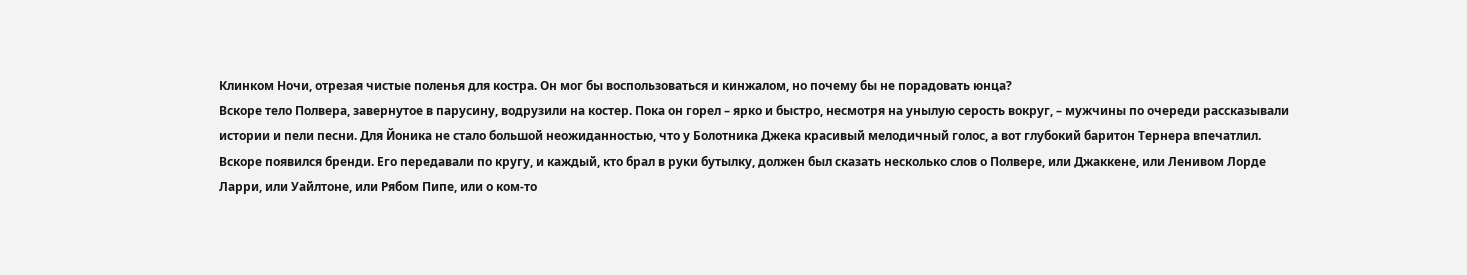Клинком Ночи, отрезая чистые поленья для костра. Он мог бы воспользоваться и кинжалом, но почему бы не порадовать юнца?
Вскоре тело Полвера, завернутое в парусину, водрузили на костер. Пока он горел – ярко и быстро, несмотря на унылую серость вокруг, – мужчины по очереди рассказывали истории и пели песни. Для Йоника не стало большой неожиданностью, что у Болотника Джека красивый мелодичный голос, а вот глубокий баритон Тернера впечатлил. Вскоре появился бренди. Его передавали по кругу, и каждый, кто брал в руки бутылку, должен был сказать несколько слов о Полвере, или Джаккене, или Ленивом Лорде Ларри, или Уайлтоне, или Рябом Пипе, или о ком-то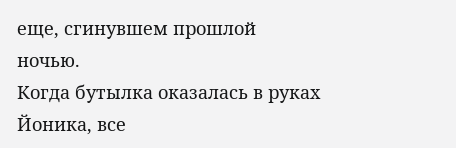еще, сгинувшем прошлой ночью.
Когда бутылка оказалась в руках Йоника, все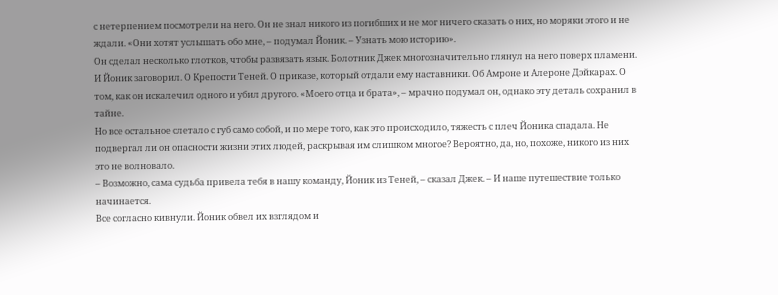с нетерпением посмотрели на него. Он не знал никого из погибших и не мог ничего сказать о них, но моряки этого и не ждали. «Они хотят услышать обо мне, – подумал Йоник. – Узнать мою историю».
Он сделал несколько глотков, чтобы развязать язык. Болотник Джек многозначительно глянул на него поверх пламени.
И Йоник заговорил. О Крепости Теней. О приказе, который отдали ему наставники. Об Амроне и Алероне Дэйкарах. О том, как он искалечил одного и убил другого. «Моего отца и брата», – мрачно подумал он, однако эту деталь сохранил в тайне.
Но все остальное слетало с губ само собой, и по мере того, как это происходило, тяжесть с плеч Йоника спадала. Не подвергал ли он опасности жизни этих людей, раскрывая им слишком многое? Вероятно, да, но, похоже, никого из них это не волновало.
– Возможно, сама судьба привела тебя в нашу команду, Йоник из Теней, – сказал Джек. – И наше путешествие только начинается.
Все согласно кивнули. Йоник обвел их взглядом и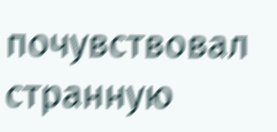почувствовал странную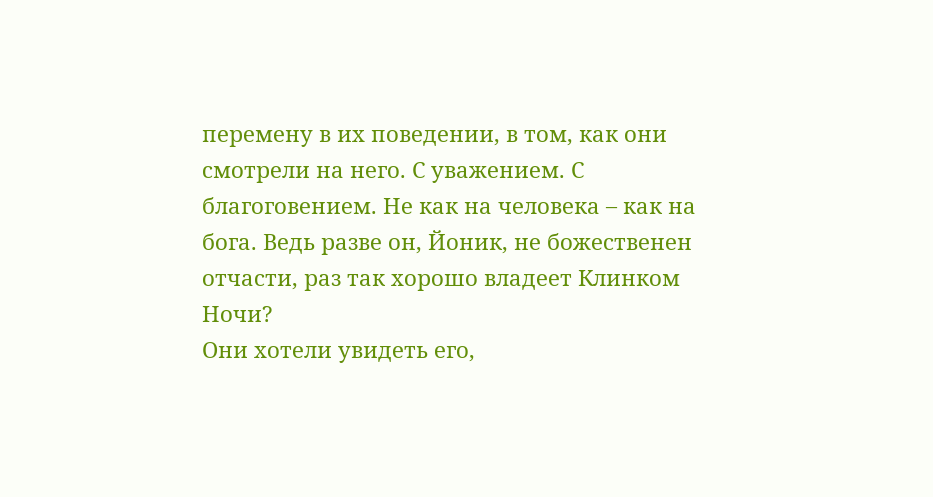перемену в их поведении, в том, как они смотрели на него. С уважением. С благоговением. Не как на человека – как на бога. Ведь разве он, Йоник, не божественен отчасти, раз так хорошо владеет Клинком Ночи?
Они хотели увидеть его,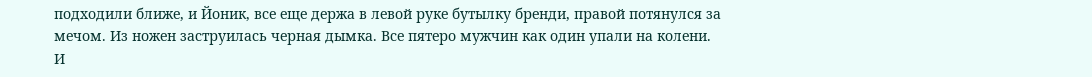подходили ближе, и Йоник, все еще держа в левой руке бутылку бренди, правой потянулся за мечом. Из ножен заструилась черная дымка. Все пятеро мужчин как один упали на колени.
И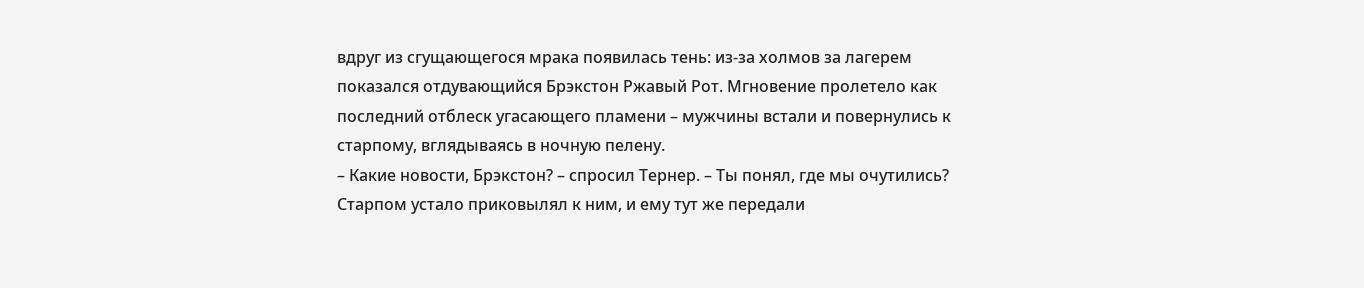вдруг из сгущающегося мрака появилась тень: из-за холмов за лагерем показался отдувающийся Брэкстон Ржавый Рот. Мгновение пролетело как последний отблеск угасающего пламени – мужчины встали и повернулись к старпому, вглядываясь в ночную пелену.
– Какие новости, Брэкстон? – спросил Тернер. – Ты понял, где мы очутились?
Старпом устало приковылял к ним, и ему тут же передали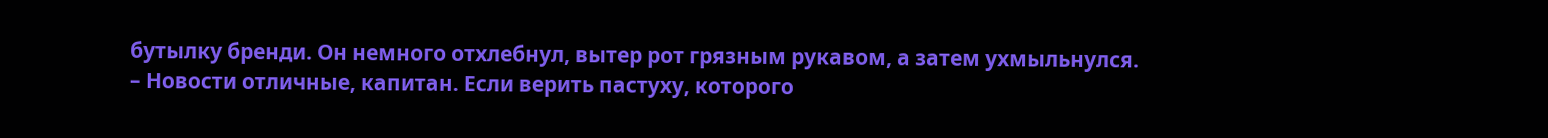бутылку бренди. Он немного отхлебнул, вытер рот грязным рукавом, а затем ухмыльнулся.
– Новости отличные, капитан. Если верить пастуху, которого